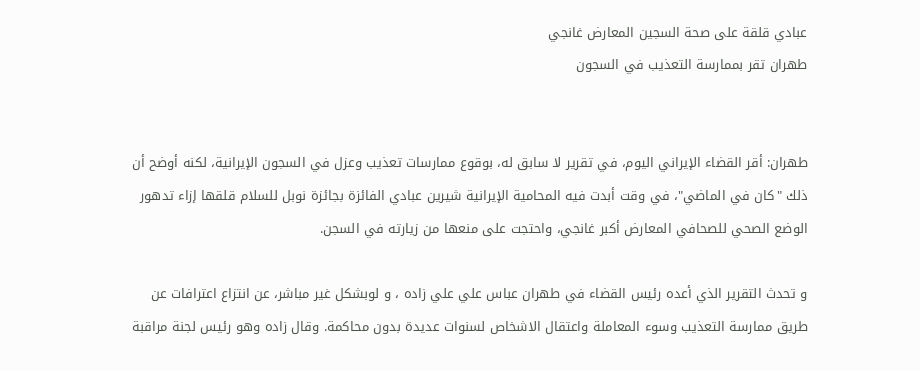عبادي قلقة على صحة السجين المعارض غانجي
طهران تقر بممارسة التعذيب في السجون


طهران: أقر القضاء الإيراني اليوم، في تقرير لا سابق له، بوقوع ممارسات تعذيب وعزل في السجون الإيرانية، لكنه أوضح أن ذلك "كان في الماضي"، في وقت أبدت فيه المحامية الإيرانية شيرين عبادي الفائزة بجائزة نوبل للسلام قلقها إزاء تدهور الوضع الصحي للصحافي المعارض أكبر غانجي، واحتجت على منعها من زيارته في السجن.

و تحدث التقرير الذي أعده رئيس القضاء في طهران عباس علي علي زاده ، و لوبشكل غير مباشر، عن انتزاع اعترافات عن طريق ممارسة التعذيب وسوء المعاملة واعتقال الاشخاص لسنوات عديدة بدون محاكمة. وقال زاده وهو رئيس لجنة مراقبة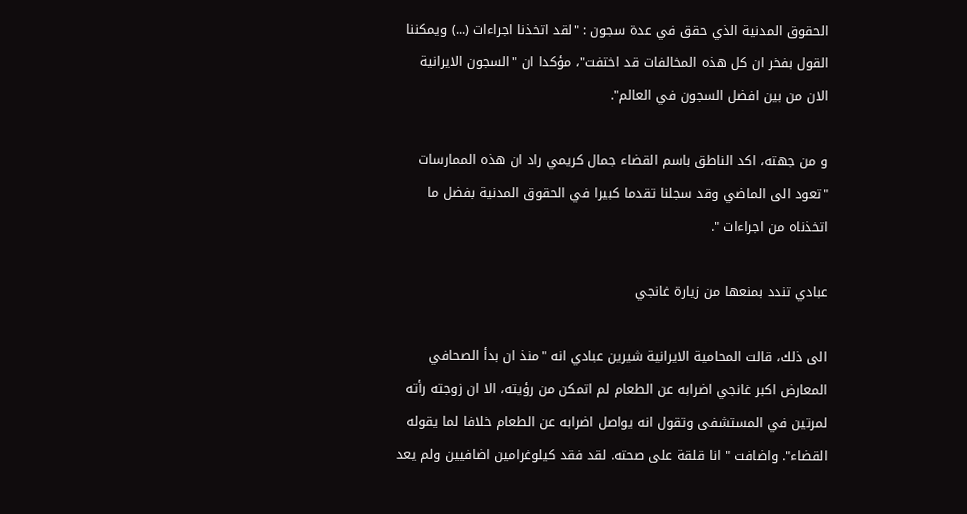الحقوق المدنية الذي حقق في عدة سجون : "لقد اتخذنا اجراءات (...) ويمكننا القول بفخر ان كل هذه المخالفات قد اختفت"، مؤكدا ان "السجون الايرانية الان من بين افضل السجون في العالم".

و من جهته، اكد الناطق باسم القضاء جمال كريمي راد ان هذه الممارسات "تعود الى الماضي وقد سجلنا تقدما كبيرا في الحقوق المدنية بفضل ما اتخذناه من اجراءات ".

عبادي تندد بمنعها من زيارة غانجي

الى ذلك، قالت المحامية الايرانية شيرين عبادي انه "منذ ان بدأ الصحافي المعارض اكبر غانجي اضرابه عن الطعام لم اتمكن من رؤيته، الا ان زوجته رأته لمرتين في المستشفى وتقول انه يواصل اضرابه عن الطعام خلافا لما يقوله القضاء". واضافت " انا قلقة على صحته. لقد فقد كيلوغرامين اضافيين ولم يعد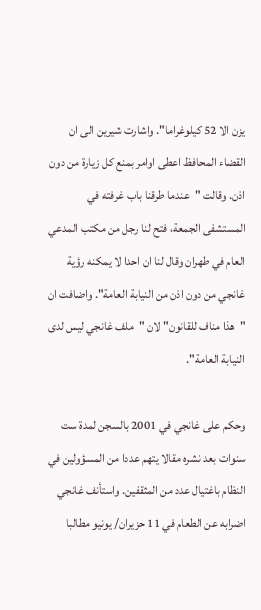يزن الا 52 كيلوغراما". واشارت شيرين الى ان القضاء المحافظ اعطى اوامر بمنع كل زيارة من دون اذن. وقالت "عندما طرقنا باب غرفته في المستشفى الجمعة، فتح لنا رجل من مكتب المدعي العام في طهران وقال لنا ان احدا لا يمكنه رؤية غانجي من دون اذن من النيابة العامة". واضافت ان "هذا مناف للقانون" لان "ملف غانجي ليس لدى النيابة العامة".

وحكم على غانجي في 2001 بالسجن لمدة ست سنوات بعد نشره مقالا يتهم عددا من المسؤولين في النظام باغتيال عدد من المثقفين. واستأنف غانجي اضرابه عن الطعام في 11 حزيران/ يونيو مطالبا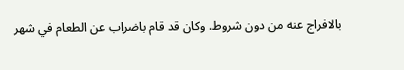بالافراج عنه من دون شروط. وكان قد قام باضراب عن الطعام في شهر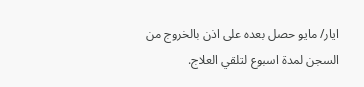ايار/ مايو حصل بعده على اذن بالخروج من السجن لمدة اسبوع لتلقي العلاج.